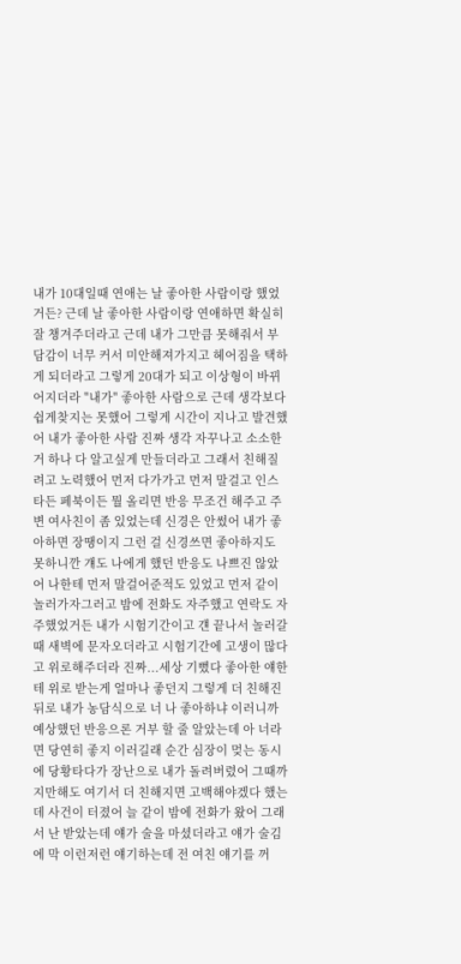내가 10대일때 연애는 날 좋아한 사람이랑 했었거든? 근데 날 좋아한 사람이랑 연애하면 확실히 잘 챙겨주더라고 근데 내가 그만큼 못해줘서 부담감이 너무 커서 미안해져가지고 헤어짐을 택하게 되더라고 그렇게 20대가 되고 이상형이 바뀌어지더라 "내가" 좋아한 사람으로 근데 생각보다 쉽게찾지는 못했어 그렇게 시간이 지나고 발견했어 내가 좋아한 사람 진짜 생각 자꾸나고 소소한거 하나 다 알고싶게 만들더라고 그래서 친해질려고 노력했어 먼저 다가가고 먼저 말걸고 인스타든 페북이든 뭘 올리면 반응 무조건 해주고 주변 여사친이 좀 있었는데 신경은 안썼어 내가 좋아하면 장땡이지 그런 걸 신경쓰면 좋아하지도 못하니깐 걔도 나에게 했던 반응도 나쁘진 않았어 나한테 먼저 말걸어준적도 있었고 먼저 같이 놀러가자그러고 밤에 전화도 자주했고 연락도 자주했었거든 내가 시험기간이고 걘 끝나서 놀러갈때 새벽에 문자오더라고 시험기간에 고생이 많다고 위로해주더라 진짜...세상 기뻤다 좋아한 얘한테 위로 받는게 얼마나 좋던지 그렇게 더 친해진뒤로 내가 농담식으로 너 나 좋아하냐 이러니까 예상했던 반응으론 거부 할 줄 알았는데 아 너라면 당연히 좋지 이러길래 순간 심장이 멎는 동시에 당황타다가 장난으로 내가 돌려버렸어 그때까지만해도 여기서 더 친해지면 고백해야겠다 했는데 사건이 터졌어 늘 같이 밤에 전화가 왔어 그래서 난 받았는데 얘가 술을 마셨더라고 얘가 술김에 막 이런저런 얘기하는데 전 여친 얘기를 꺼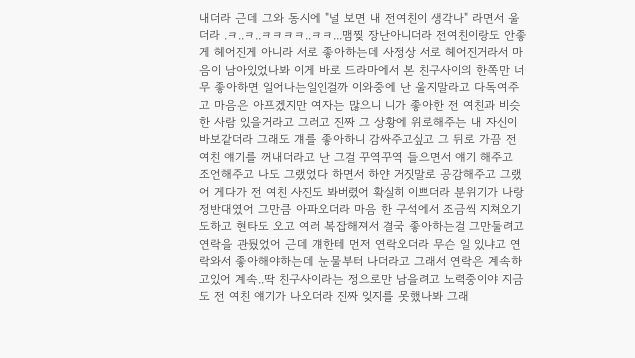내더라 근데 그와 동시에 "널 보면 내 전여친이 생각나" 라면서 울더라 .ㅋ..ㅋ..ㅋㅋㅋㅋ..ㅋㅋ...맴찢 장난아니더라 전여친이랑도 안좋게 헤어진게 아니라 서로 좋아하는데 사정상 서로 헤어진거라서 마음이 남아있었나봐 이게 바로 드라마에서 본 친구사이의 한쪽만 너무 좋아하면 일어나는일인걸까 이와중에 난 울지말라고 다독여주고 마음은 아프겠지만 여자는 많으니 니가 좋아한 전 여친과 비슷한 사람 있을거라고 그러고 진짜 그 상황에 위로해주는 내 자신이 바보같더라 그래도 걔를 좋아하니 감싸주고싶고 그 뒤로 가끔 전 여친 얘기를 꺼내더라고 난 그걸 꾸역꾸역 들으면서 얘기 해주고 조언해주고 나도 그랬었다 하면서 하얀 거짓말로 공감해주고 그랬어 게다가 전 여친 사진도 봐버렸어 확실히 이쁘더라 분위기가 나랑 정반대였어 그만큼 아파오더라 마음 한 구석에서 조금씩 지쳐오기도하고 현타도 오고 여러 복잡해져서 결국 좋아하는걸 그만둘려고 연락을 관뒀었어 근데 걔한테 먼저 연락오더라 무슨 일 있냐고 연락와서 좋아해야하는데 눈물부터 나더라고 그래서 연락은 계속하고있어 계속..딱 친구사이라는 정으로만 남을려고 노력중이야 지금도 전 여친 얘기가 나오더라 진짜 잊지를 못했나봐 그래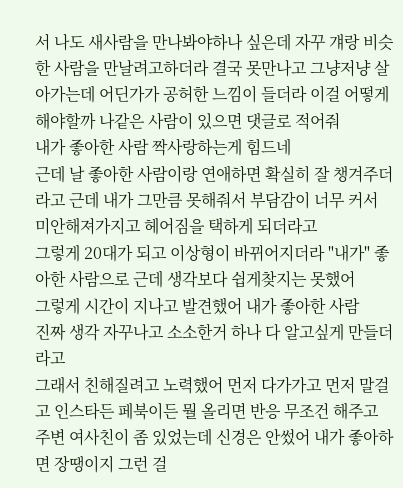서 나도 새사람을 만나봐야하나 싶은데 자꾸 걔랑 비슷한 사람을 만날려고하더라 결국 못만나고 그냥저냥 살아가는데 어딘가가 공허한 느낌이 들더라 이걸 어떻게해야할까 나같은 사람이 있으면 댓글로 적어줘
내가 좋아한 사람 짝사랑하는게 힘드네
근데 날 좋아한 사람이랑 연애하면 확실히 잘 챙겨주더라고 근데 내가 그만큼 못해줘서 부담감이 너무 커서 미안해져가지고 헤어짐을 택하게 되더라고
그렇게 20대가 되고 이상형이 바뀌어지더라 "내가" 좋아한 사람으로 근데 생각보다 쉽게찾지는 못했어
그렇게 시간이 지나고 발견했어 내가 좋아한 사람
진짜 생각 자꾸나고 소소한거 하나 다 알고싶게 만들더라고
그래서 친해질려고 노력했어 먼저 다가가고 먼저 말걸고 인스타든 페북이든 뭘 올리면 반응 무조건 해주고
주변 여사친이 좀 있었는데 신경은 안썼어 내가 좋아하면 장땡이지 그런 걸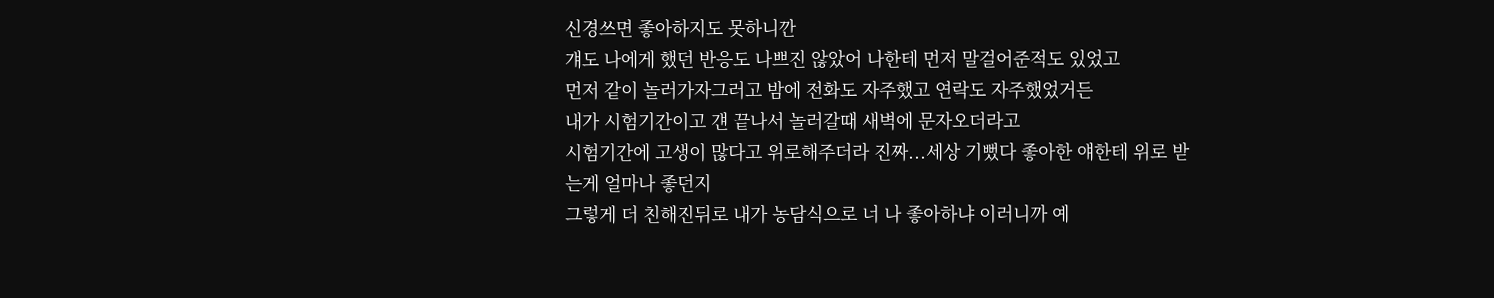신경쓰면 좋아하지도 못하니깐
걔도 나에게 했던 반응도 나쁘진 않았어 나한테 먼저 말걸어준적도 있었고
먼저 같이 놀러가자그러고 밤에 전화도 자주했고 연락도 자주했었거든
내가 시험기간이고 걘 끝나서 놀러갈때 새벽에 문자오더라고
시험기간에 고생이 많다고 위로해주더라 진짜...세상 기뻤다 좋아한 얘한테 위로 받는게 얼마나 좋던지
그렇게 더 친해진뒤로 내가 농담식으로 너 나 좋아하냐 이러니까 예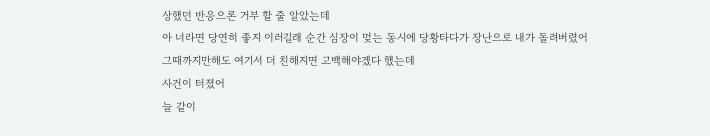상했던 반응으론 거부 할 줄 알았는데
아 너라면 당연히 좋지 이러길래 순간 심장이 멎는 동시에 당황타다가 장난으로 내가 돌려버렸어
그때까지만해도 여기서 더 친해지면 고백해야겠다 했는데
사건이 터졌어
늘 같이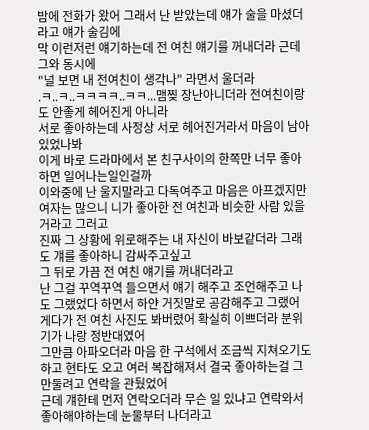밤에 전화가 왔어 그래서 난 받았는데 얘가 술을 마셨더라고 얘가 술김에
막 이런저런 얘기하는데 전 여친 얘기를 꺼내더라 근데 그와 동시에
"널 보면 내 전여친이 생각나" 라면서 울더라
.ㅋ..ㅋ..ㅋㅋㅋㅋ..ㅋㅋ...맴찢 장난아니더라 전여친이랑도 안좋게 헤어진게 아니라
서로 좋아하는데 사정상 서로 헤어진거라서 마음이 남아있었나봐
이게 바로 드라마에서 본 친구사이의 한쪽만 너무 좋아하면 일어나는일인걸까
이와중에 난 울지말라고 다독여주고 마음은 아프겠지만 여자는 많으니 니가 좋아한 전 여친과 비슷한 사람 있을거라고 그러고
진짜 그 상황에 위로해주는 내 자신이 바보같더라 그래도 걔를 좋아하니 감싸주고싶고
그 뒤로 가끔 전 여친 얘기를 꺼내더라고
난 그걸 꾸역꾸역 들으면서 얘기 해주고 조언해주고 나도 그랬었다 하면서 하얀 거짓말로 공감해주고 그랬어
게다가 전 여친 사진도 봐버렸어 확실히 이쁘더라 분위기가 나랑 정반대였어
그만큼 아파오더라 마음 한 구석에서 조금씩 지쳐오기도하고 현타도 오고 여러 복잡해져서 결국 좋아하는걸 그만둘려고 연락을 관뒀었어
근데 걔한테 먼저 연락오더라 무슨 일 있냐고 연락와서 좋아해야하는데 눈물부터 나더라고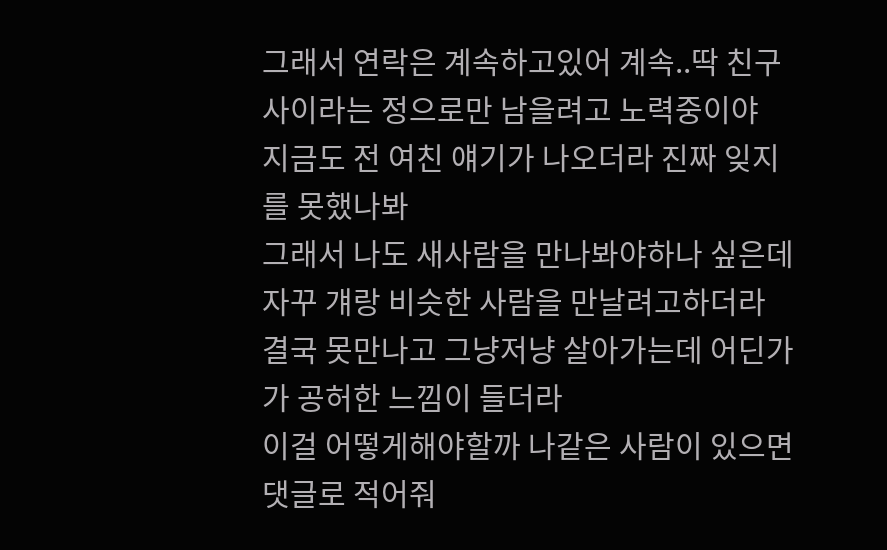그래서 연락은 계속하고있어 계속..딱 친구사이라는 정으로만 남을려고 노력중이야
지금도 전 여친 얘기가 나오더라 진짜 잊지를 못했나봐
그래서 나도 새사람을 만나봐야하나 싶은데 자꾸 걔랑 비슷한 사람을 만날려고하더라
결국 못만나고 그냥저냥 살아가는데 어딘가가 공허한 느낌이 들더라
이걸 어떻게해야할까 나같은 사람이 있으면 댓글로 적어줘